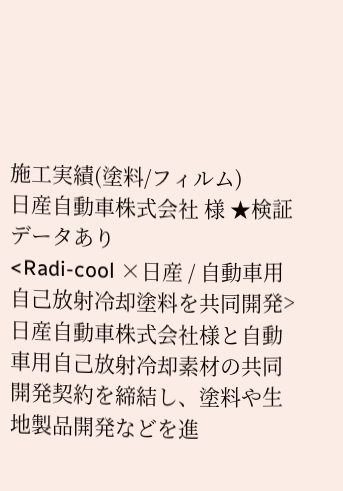施工実績(塗料/フィルム)
日産自動車株式会社 様 ★検証データあり
<Radi-cool ×日産 / 自動車用自己放射冷却塗料を共同開発>
日産自動車株式会社様と自動車用自己放射冷却素材の共同開発契約を締結し、塗料や生地製品開発などを進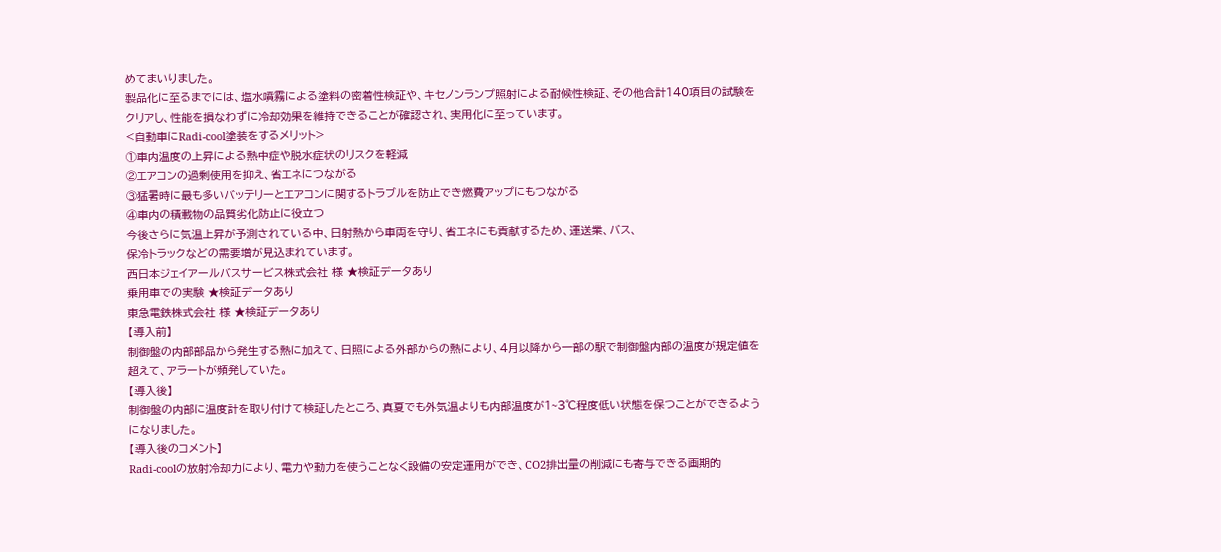めてまいりました。
製品化に至るまでには、塩水噴霧による塗料の密着性検証や、キセノンランプ照射による耐候性検証、その他合計140項目の試験をクリアし、性能を損なわずに冷却効果を維持できることが確認され、実用化に至っています。
<自動車にRadi-cool塗装をするメリット>
①車内温度の上昇による熱中症や脱水症状のリスクを軽減
②エアコンの過剰使用を抑え、省エネにつながる
③猛暑時に最も多いバッテリーとエアコンに関するトラブルを防止でき燃費アップにもつながる
④車内の積載物の品質劣化防止に役立つ
今後さらに気温上昇が予測されている中、日射熱から車両を守り、省エネにも貢献するため、運送業、バス、
保冷トラックなどの需要増が見込まれています。
西日本ジェイアールバスサービス株式会社 様 ★検証データあり
乗用車での実験 ★検証データあり
東急電鉄株式会社 様 ★検証データあり
【導入前】
制御盤の内部部品から発生する熱に加えて、日照による外部からの熱により、4月以降から一部の駅で制御盤内部の温度が規定値を超えて、アラートが頻発していた。
【導入後】
制御盤の内部に温度計を取り付けて検証したところ、真夏でも外気温よりも内部温度が1~3℃程度低い状態を保つことができるようになりました。
【導入後のコメント】
Radi-coolの放射冷却力により、電力や動力を使うことなく設備の安定運用ができ、CO2排出量の削減にも寄与できる画期的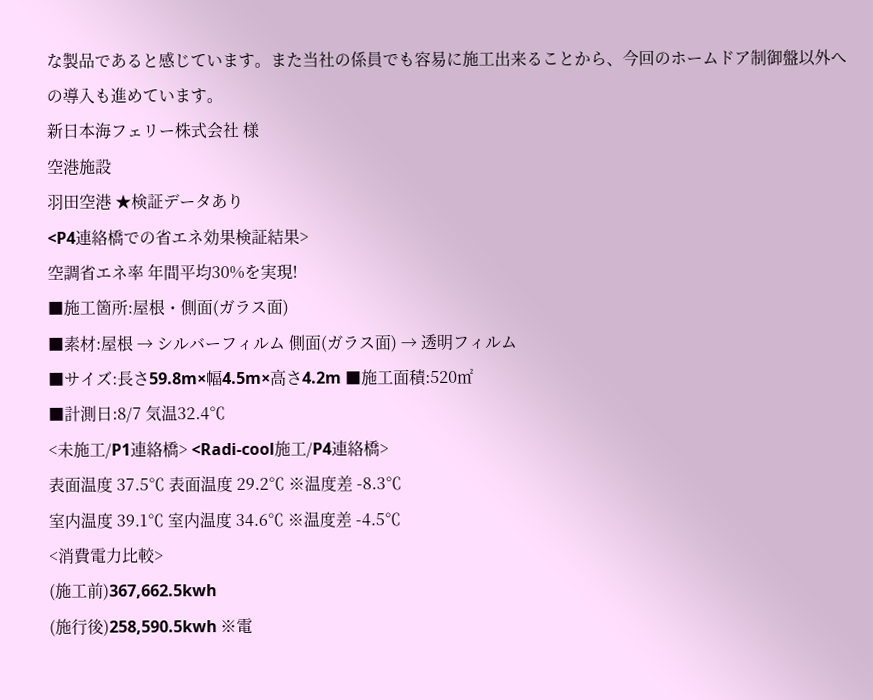な製品であると感じています。また当社の係員でも容易に施工出来ることから、今回のホームドア制御盤以外への導入も進めています。
新日本海フェリー株式会社 様
空港施設
羽田空港 ★検証データあり
<P4連絡橋での省エネ効果検証結果>
空調省エネ率 年間平均30%を実現!
■施工箇所:屋根・側面(ガラス面)
■素材:屋根 → シルバーフィルム 側面(ガラス面) → 透明フィルム
■サイズ:長さ59.8m×幅4.5m×高さ4.2m ■施工面積:520㎡
■計測日:8/7 気温32.4℃
<未施工/P1連絡橋> <Radi-cool施工/P4連絡橋>
表面温度 37.5℃ 表面温度 29.2℃ ※温度差 -8.3℃
室内温度 39.1℃ 室内温度 34.6℃ ※温度差 -4.5℃
<消費電力比較>
(施工前)367,662.5kwh
(施行後)258,590.5kwh ※電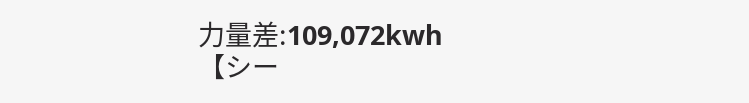力量差:109,072kwh
【シー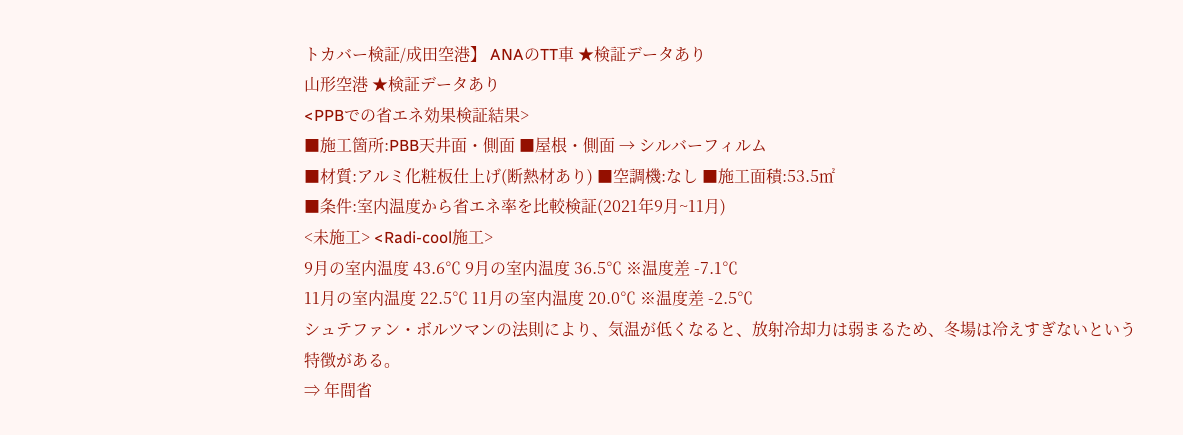トカバー検証/成田空港】 ANAのTT車 ★検証データあり
山形空港 ★検証データあり
<PPBでの省エネ効果検証結果>
■施工箇所:PBB天井面・側面 ■屋根・側面 → シルバーフィルム
■材質:アルミ化粧板仕上げ(断熱材あり) ■空調機:なし ■施工面積:53.5㎡
■条件:室内温度から省エネ率を比較検証(2021年9月~11月)
<未施工> <Radi-cool施工>
9月の室内温度 43.6℃ 9月の室内温度 36.5℃ ※温度差 -7.1℃
11月の室内温度 22.5℃ 11月の室内温度 20.0℃ ※温度差 -2.5℃
シュテファン・ボルツマンの法則により、気温が低くなると、放射冷却力は弱まるため、冬場は冷えすぎないという特徴がある。
⇒ 年間省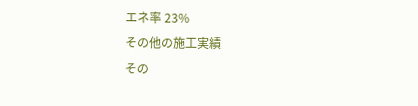エネ率 23%
その他の施工実績
その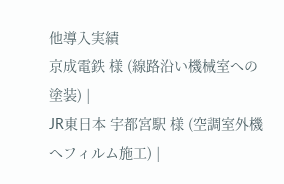他導入実績
京成電鉄 様 (線路沿い機械室への塗装) |
JR東日本 宇都宮駅 様 (空調室外機へフィルム施工) |